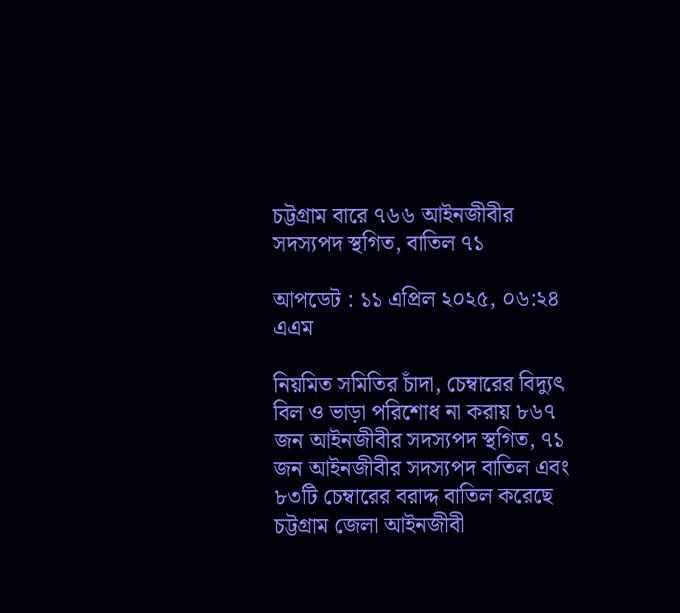চট্টগ্রাম বারে ৭৬৬ আইনজীবীর সদস্যপদ স্থগিত, বাতিল ৭১

আপডেট : ১১ এপ্রিল ২০২৫, ০৬:২৪ এএম

নিয়মিত সমিতির চাঁদা, চেম্বারের বিদ্যুৎ বিল ও ভাড়া পরিশোধ না করায় ৮৬৭ জন আইনজীবীর সদস্যপদ স্থগিত, ৭১ জন আইনজীবীর সদস্যপদ বাতিল এবং ৮৩টি চেম্বারের বরাদ্দ বাতিল করেছে চট্টগ্রাম জেলা আইনজীবী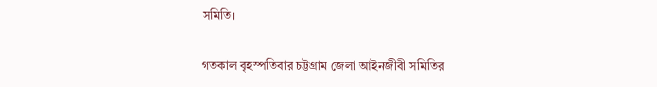সমিতি।

গতকাল বৃহস্পতিবার চট্টগ্রাম জেলা আইনজীবী সমিতির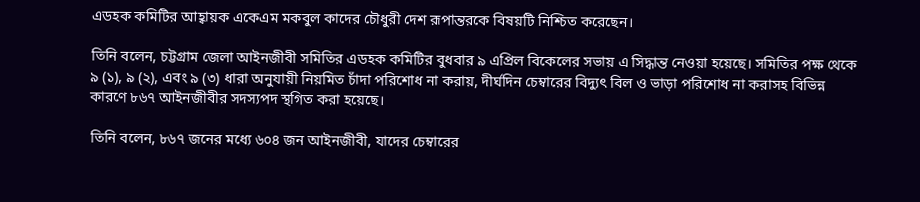এডহক কমিটির আহ্বায়ক একেএম মকবুল কাদের চৌধুরী দেশ রূপান্তরকে বিষয়টি নিশ্চিত করেছেন।

তিনি বলেন, চট্টগ্রাম জেলা আইনজীবী সমিতির এডহক কমিটির বুধবার ৯ এপ্রিল বিকেলের সভায় এ সিদ্ধান্ত নেওয়া হয়েছে। সমিতির পক্ষ থেকে ৯ (১), ৯ (২), এবং ৯ (৩) ধারা অনুযায়ী নিয়মিত চাঁদা পরিশোধ না করায়, দীর্ঘদিন চেম্বারের বিদ্যুৎ বিল ও ভাড়া পরিশোধ না করাসহ বিভিন্ন কারণে ৮৬৭ আইনজীবীর সদস্যপদ স্থগিত করা হয়েছে।

তিনি বলেন, ৮৬৭ জনের মধ্যে ৬০৪ জন আইনজীবী, যাদের চেম্বারের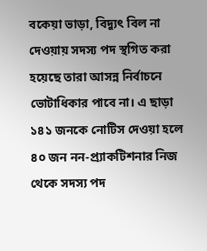বকেয়া ভাড়া, বিদ্যুৎ বিল না দেওয়ায় সদস্য পদ স্থগিত করা হয়েছে তারা আসন্ন নির্বাচনে ভোটাধিকার পাবে না। এ ছাড়া ১৪১ জনকে নোটিস দেওয়া হলে ৪০ জন নন-প্র্যাকটিশনার নিজ থেকে সদস্য পদ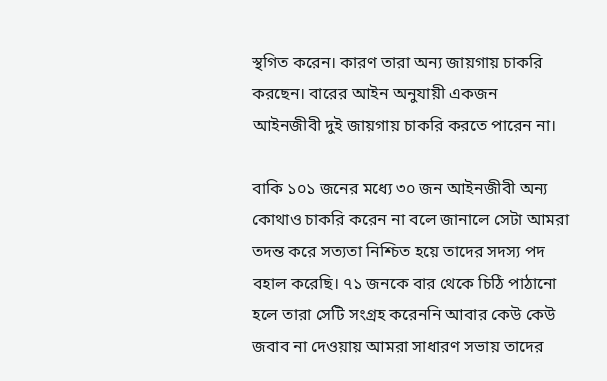স্থগিত করেন। কারণ তারা অন্য জায়গায় চাকরি করছেন। বারের আইন অনুযায়ী একজন আইনজীবী দুই জায়গায় চাকরি করতে পারেন না।

বাকি ১০১ জনের মধ্যে ৩০ জন আইনজীবী অন্য কোথাও চাকরি করেন না বলে জানালে সেটা আমরা তদন্ত করে সত্যতা নিশ্চিত হয়ে তাদের সদস্য পদ বহাল করেছি। ৭১ জনকে বার থেকে চিঠি পাঠানো হলে তারা সেটি সংগ্রহ করেননি আবার কেউ কেউ জবাব না দেওয়ায় আমরা সাধারণ সভায় তাদের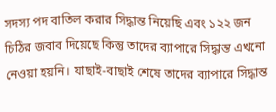সদস্য পদ বাতিল করার সিদ্ধান্ত নিয়েছি এবং ১২২ জন চিঠির জবাব দিয়েছে কিন্তু তাদের ব্যাপারে সিদ্ধান্ত এখনো নেওয়া হয়নি। যাছাই-বাছাই শেষে তাদের ব্যাপারে সিদ্ধান্ত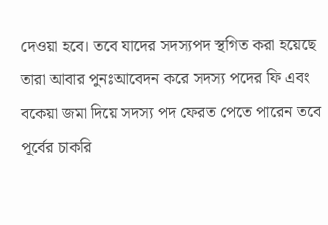দেওয়া হবে। তবে যাদের সদস্যপদ স্থগিত করা হয়েছে তারা আবার পুনঃআবেদন করে সদস্য পদের ফি এবং বকেয়া জমা দিয়ে সদস্য পদ ফেরত পেতে পারেন তবে পূর্বের চাকরি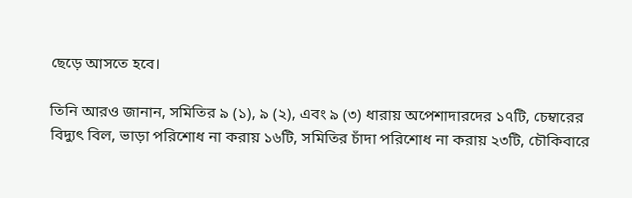ছেড়ে আসতে হবে।

তিনি আরও জানান, সমিতির ৯ (১), ৯ (২), এবং ৯ (৩) ধারায় অপেশাদারদের ১৭টি, চেম্বারের বিদ্যুৎ বিল, ভাড়া পরিশোধ না করায় ১৬টি, সমিতির চাঁদা পরিশোধ না করায় ২৩টি, চৌকিবারে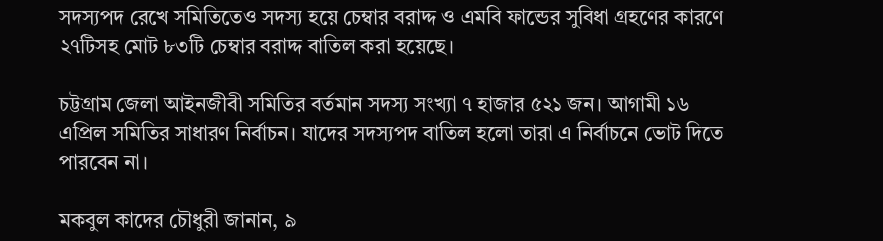সদস্যপদ রেখে সমিতিতেও সদস্য হয়ে চেম্বার বরাদ্দ ও এমবি ফান্ডের সুবিধা গ্রহণের কারণে ২৭টিসহ মোট ৮৩টি চেম্বার বরাদ্দ বাতিল করা হয়েছে।

চট্টগ্রাম জেলা আইনজীবী সমিতির বর্তমান সদস্য সংখ্যা ৭ হাজার ৫২১ জন। আগামী ১৬ এপ্রিল সমিতির সাধারণ নির্বাচন। যাদের সদস্যপদ বাতিল হলো তারা এ নির্বাচনে ভোট দিতে পারবেন না।

মকবুল কাদের চৌধুরী জানান, ৯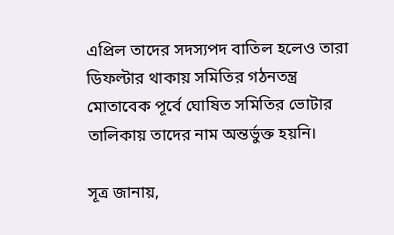এপ্রিল তাদের সদস্যপদ বাতিল হলেও তারা ডিফল্টার থাকায় সমিতির গঠনতন্ত্র মোতাবেক পূর্বে ঘোষিত সমিতির ভোটার তালিকায় তাদের নাম অন্তর্ভুক্ত হয়নি।

সূত্র জানায়,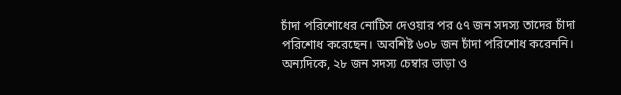চাঁদা পরিশোধের নোটিস দেওয়ার পর ৫৭ জন সদস্য তাদের চাঁদা পরিশোধ করেছেন। অবশিষ্ট ৬০৮ জন চাঁদা পরিশোধ করেননি। অন্যদিকে, ২৮ জন সদস্য চেম্বার ভাড়া ও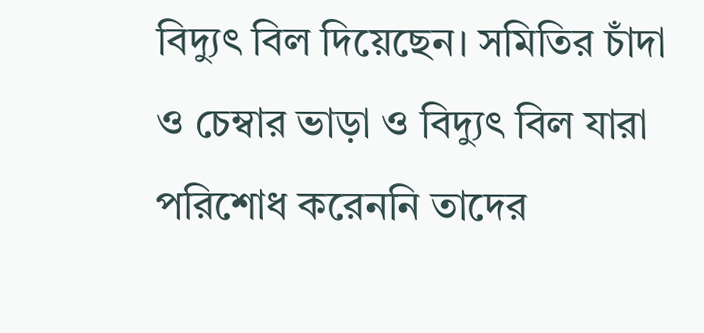বিদ্যুৎ বিল দিয়েছেন। সমিতির চাঁদা ও চেম্বার ভাড়া ও বিদ্যুৎ বিল যারা পরিশোধ করেননি তাদের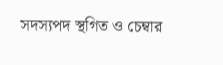সদস্যপদ স্থগিত ও চেম্বার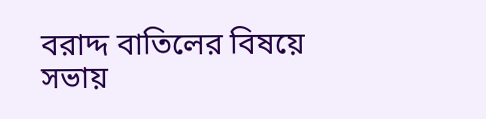বরাদ্দ বাতিলের বিষয়ে সভায়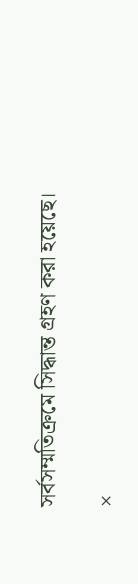সর্বসম্মতিক্রমে সিদ্ধান্ত গ্রহণ করা হয়েছে।

×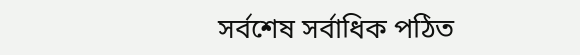সর্বশেষ সর্বাধিক পঠিত